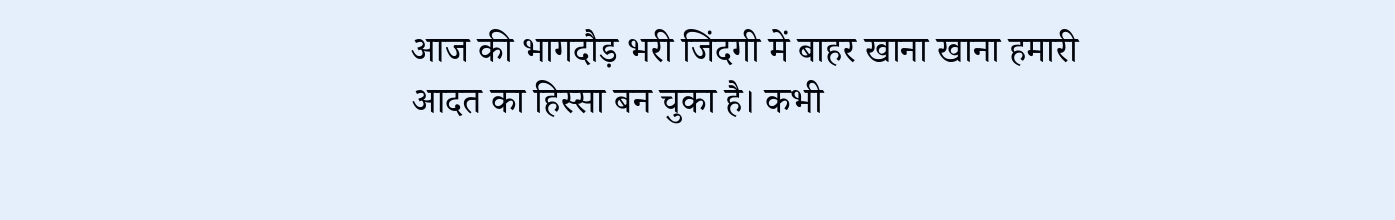आज की भागदौड़ भरी जिंदगी में बाहर खाना खाना हमारी आदत का हिस्सा बन चुका है। कभी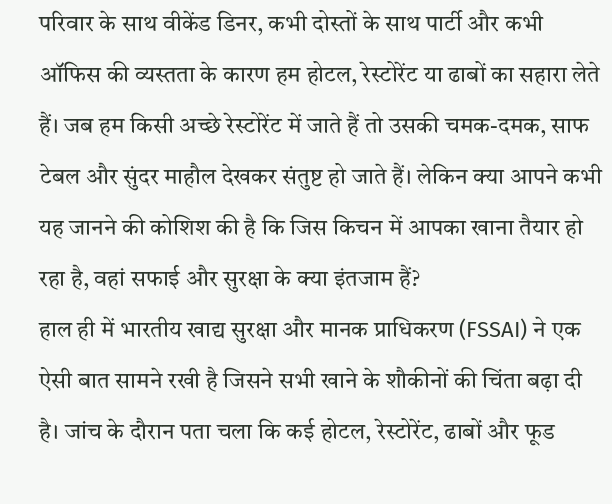परिवार के साथ वीकेंड डिनर, कभी दोस्तों के साथ पार्टी और कभी ऑफिस की व्यस्तता के कारण हम होटल, रेस्टोरेंट या ढाबों का सहारा लेते हैं। जब हम किसी अच्छे रेस्टोरेंट में जाते हैं तो उसकी चमक-दमक, साफ टेबल और सुंदर माहौल देखकर संतुष्ट हो जाते हैं। लेकिन क्या आपने कभी यह जानने की कोशिश की है कि जिस किचन में आपका खाना तैयार हो रहा है, वहां सफाई और सुरक्षा के क्या इंतजाम हैं?
हाल ही में भारतीय खाद्य सुरक्षा और मानक प्राधिकरण (FSSAI) ने एक ऐसी बात सामने रखी है जिसने सभी खाने के शौकीनों की चिंता बढ़ा दी है। जांच के दौरान पता चला कि कई होटल, रेस्टोरेंट, ढाबों और फूड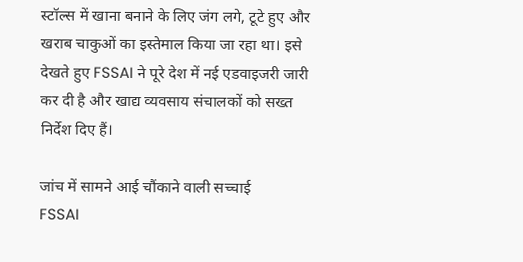स्टॉल्स में खाना बनाने के लिए जंग लगे, टूटे हुए और खराब चाकुओं का इस्तेमाल किया जा रहा था। इसे देखते हुए FSSAI ने पूरे देश में नई एडवाइजरी जारी कर दी है और खाद्य व्यवसाय संचालकों को सख्त निर्देश दिए हैं।

जांच में सामने आई चौंकाने वाली सच्चाई
FSSAI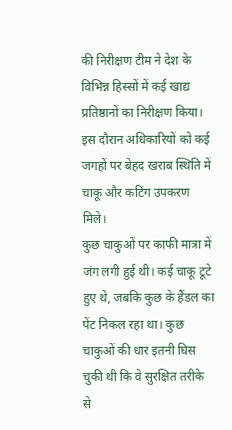की निरीक्षण टीम ने देश के विभिन्न हिस्सों में कई खाद्य प्रतिष्ठानों का निरीक्षण किया। इस दौरान अधिकारियों को कई जगहों पर बेहद खराब स्थिति में चाकू और कटिंग उपकरण मिले।
कुछ चाकुओं पर काफी मात्रा में जंग लगी हुई थी। कई चाकू टूटे हुए थे, जबकि कुछ के हैंडल का पेंट निकल रहा था। कुछ चाकुओं की धार इतनी घिस चुकी थी कि वे सुरक्षित तरीके से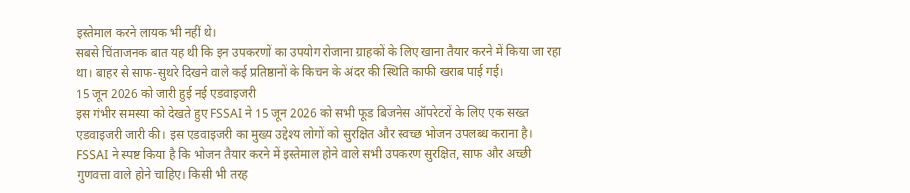इस्तेमाल करने लायक भी नहीं थे।
सबसे चिंताजनक बात यह थी कि इन उपकरणों का उपयोग रोजाना ग्राहकों के लिए खाना तैयार करने में किया जा रहा था। बाहर से साफ-सुथरे दिखने वाले कई प्रतिष्ठानों के किचन के अंदर की स्थिति काफी खराब पाई गई।
15 जून 2026 को जारी हुई नई एडवाइजरी
इस गंभीर समस्या को देखते हुए FSSAI ने 15 जून 2026 को सभी फूड बिजनेस ऑपरेटरों के लिए एक सख्त एडवाइजरी जारी की। इस एडवाइजरी का मुख्य उद्देश्य लोगों को सुरक्षित और स्वच्छ भोजन उपलब्ध कराना है।
FSSAI ने स्पष्ट किया है कि भोजन तैयार करने में इस्तेमाल होने वाले सभी उपकरण सुरक्षित, साफ और अच्छी गुणवत्ता वाले होने चाहिए। किसी भी तरह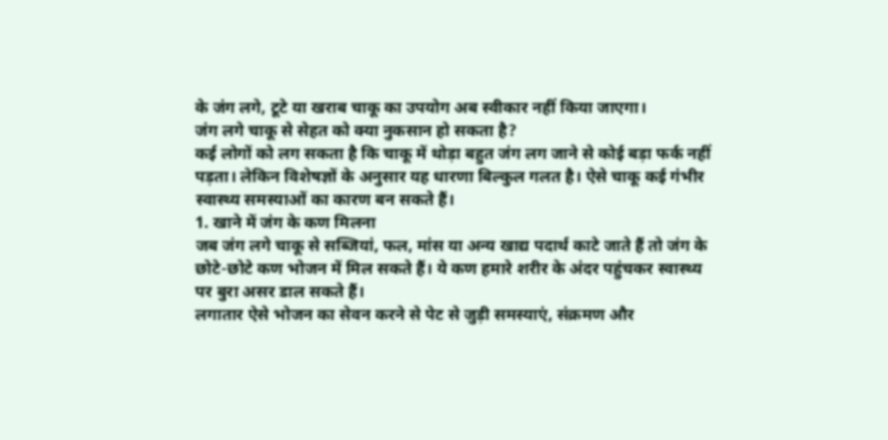के जंग लगे, टूटे या खराब चाकू का उपयोग अब स्वीकार नहीं किया जाएगा।
जंग लगे चाकू से सेहत को क्या नुकसान हो सकता है?
कई लोगों को लग सकता है कि चाकू में थोड़ा बहुत जंग लग जाने से कोई बड़ा फर्क नहीं पड़ता। लेकिन विशेषज्ञों के अनुसार यह धारणा बिल्कुल गलत है। ऐसे चाकू कई गंभीर स्वास्थ्य समस्याओं का कारण बन सकते हैं।
1. खाने में जंग के कण मिलना
जब जंग लगे चाकू से सब्जियां, फल, मांस या अन्य खाद्य पदार्थ काटे जाते हैं तो जंग के छोटे-छोटे कण भोजन में मिल सकते हैं। ये कण हमारे शरीर के अंदर पहुंचकर स्वास्थ्य पर बुरा असर डाल सकते हैं।
लगातार ऐसे भोजन का सेवन करने से पेट से जुड़ी समस्याएं, संक्रमण और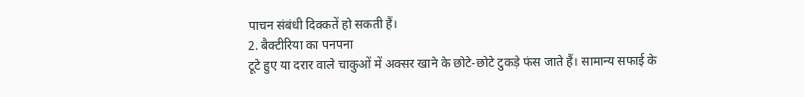पाचन संबंधी दिक्कतें हो सकती हैं।
2. बैक्टीरिया का पनपना
टूटे हुए या दरार वाले चाकुओं में अक्सर खाने के छोटे-छोटे टुकड़े फंस जाते हैं। सामान्य सफाई के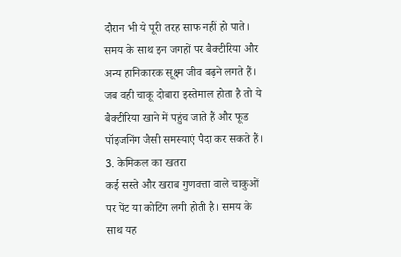दौरान भी ये पूरी तरह साफ नहीं हो पाते।
समय के साथ इन जगहों पर बैक्टीरिया और अन्य हानिकारक सूक्ष्म जीव बढ़ने लगते हैं। जब वही चाकू दोबारा इस्तेमाल होता है तो ये बैक्टीरिया खाने में पहुंच जाते हैं और फूड पॉइजनिंग जैसी समस्याएं पैदा कर सकते हैं।
3. केमिकल का खतरा
कई सस्ते और खराब गुणवत्ता वाले चाकुओं पर पेंट या कोटिंग लगी होती है। समय के साथ यह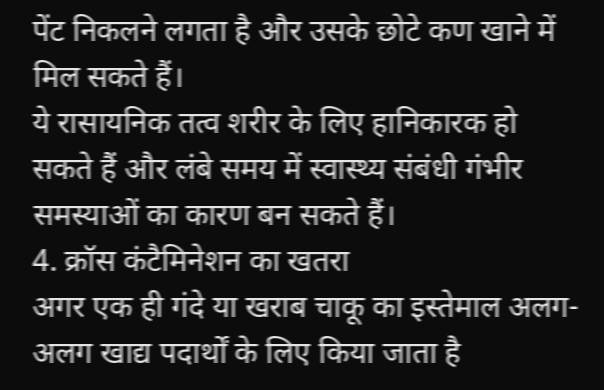पेंट निकलने लगता है और उसके छोटे कण खाने में मिल सकते हैं।
ये रासायनिक तत्व शरीर के लिए हानिकारक हो सकते हैं और लंबे समय में स्वास्थ्य संबंधी गंभीर समस्याओं का कारण बन सकते हैं।
4. क्रॉस कंटैमिनेशन का खतरा
अगर एक ही गंदे या खराब चाकू का इस्तेमाल अलग-अलग खाद्य पदार्थों के लिए किया जाता है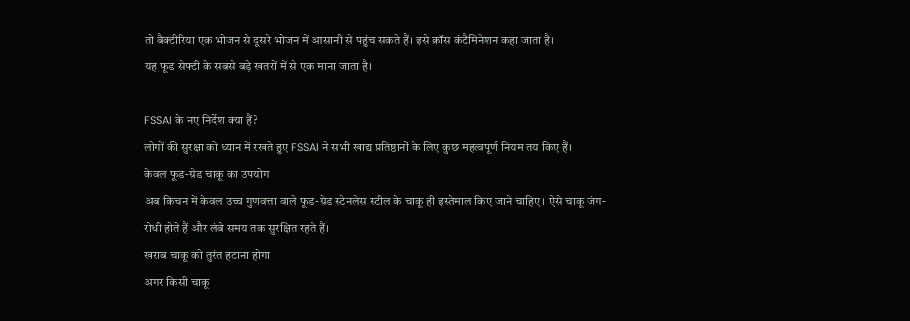तो बैक्टीरिया एक भोजन से दूसरे भोजन में आसानी से पहुंच सकते हैं। इसे क्रॉस कंटैमिनेशन कहा जाता है।
यह फूड सेफ्टी के सबसे बड़े खतरों में से एक माना जाता है।

FSSAI के नए निर्देश क्या हैं?
लोगों की सुरक्षा को ध्यान में रखते हुए FSSAI ने सभी खाद्य प्रतिष्ठानों के लिए कुछ महत्वपूर्ण नियम तय किए हैं।
केवल फूड-ग्रेड चाकू का उपयोग
अब किचन में केवल उच्च गुणवत्ता वाले फूड-ग्रेड स्टेनलेस स्टील के चाकू ही इस्तेमाल किए जाने चाहिए। ऐसे चाकू जंग-रोधी होते हैं और लंबे समय तक सुरक्षित रहते हैं।
खराब चाकू को तुरंत हटाना होगा
अगर किसी चाकू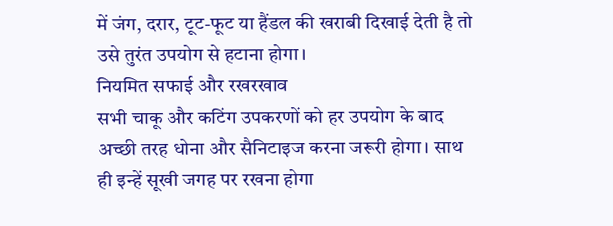में जंग, दरार, टूट-फूट या हैंडल की खराबी दिखाई देती है तो उसे तुरंत उपयोग से हटाना होगा।
नियमित सफाई और रखरखाव
सभी चाकू और कटिंग उपकरणों को हर उपयोग के बाद अच्छी तरह धोना और सैनिटाइज करना जरूरी होगा। साथ ही इन्हें सूखी जगह पर रखना होगा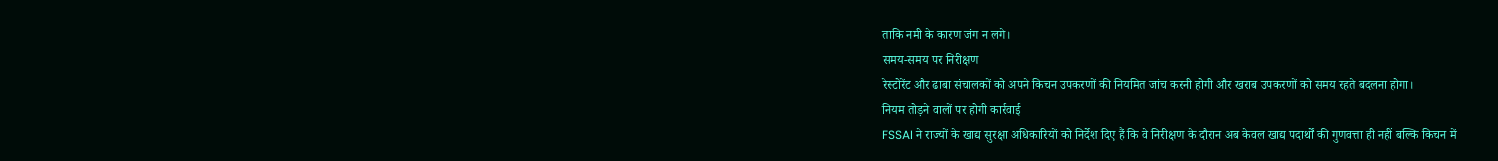ताकि नमी के कारण जंग न लगे।
समय-समय पर निरीक्षण
रेस्टोरेंट और ढाबा संचालकों को अपने किचन उपकरणों की नियमित जांच करनी होगी और खराब उपकरणों को समय रहते बदलना होगा।
नियम तोड़ने वालों पर होगी कार्रवाई
FSSAI ने राज्यों के खाद्य सुरक्षा अधिकारियों को निर्देश दिए हैं कि वे निरीक्षण के दौरान अब केवल खाद्य पदार्थों की गुणवत्ता ही नहीं बल्कि किचन में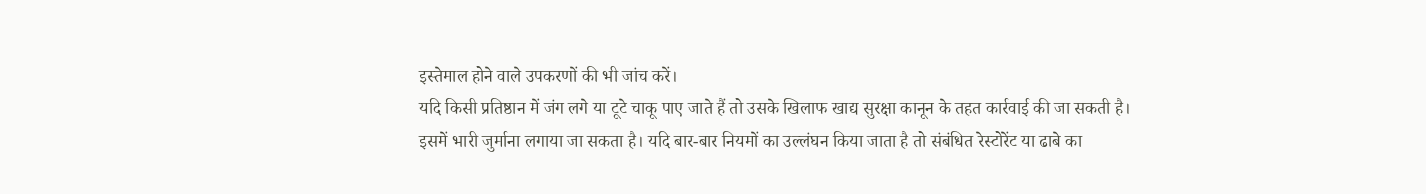इस्तेमाल होने वाले उपकरणों की भी जांच करें।
यदि किसी प्रतिष्ठान में जंग लगे या टूटे चाकू पाए जाते हैं तो उसके खिलाफ खाद्य सुरक्षा कानून के तहत कार्रवाई की जा सकती है।
इसमें भारी जुर्माना लगाया जा सकता है। यदि बार-बार नियमों का उल्लंघन किया जाता है तो संबंधित रेस्टोरेंट या ढाबे का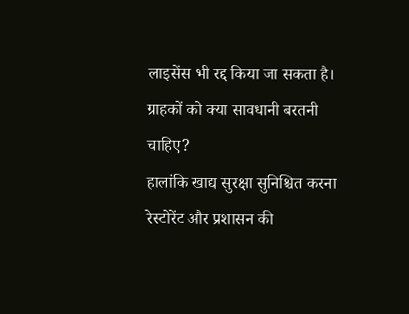लाइसेंस भी रद्द किया जा सकता है।
ग्राहकों को क्या सावधानी बरतनी चाहिए?
हालांकि खाद्य सुरक्षा सुनिश्चित करना रेस्टोरेंट और प्रशासन की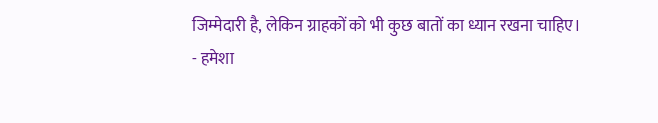जिम्मेदारी है, लेकिन ग्राहकों को भी कुछ बातों का ध्यान रखना चाहिए।
- हमेशा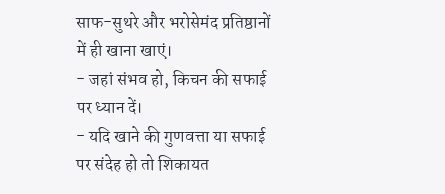साफ-सुथरे और भरोसेमंद प्रतिष्ठानों में ही खाना खाएं।
- जहां संभव हो, किचन की सफाई पर ध्यान दें।
- यदि खाने की गुणवत्ता या सफाई पर संदेह हो तो शिकायत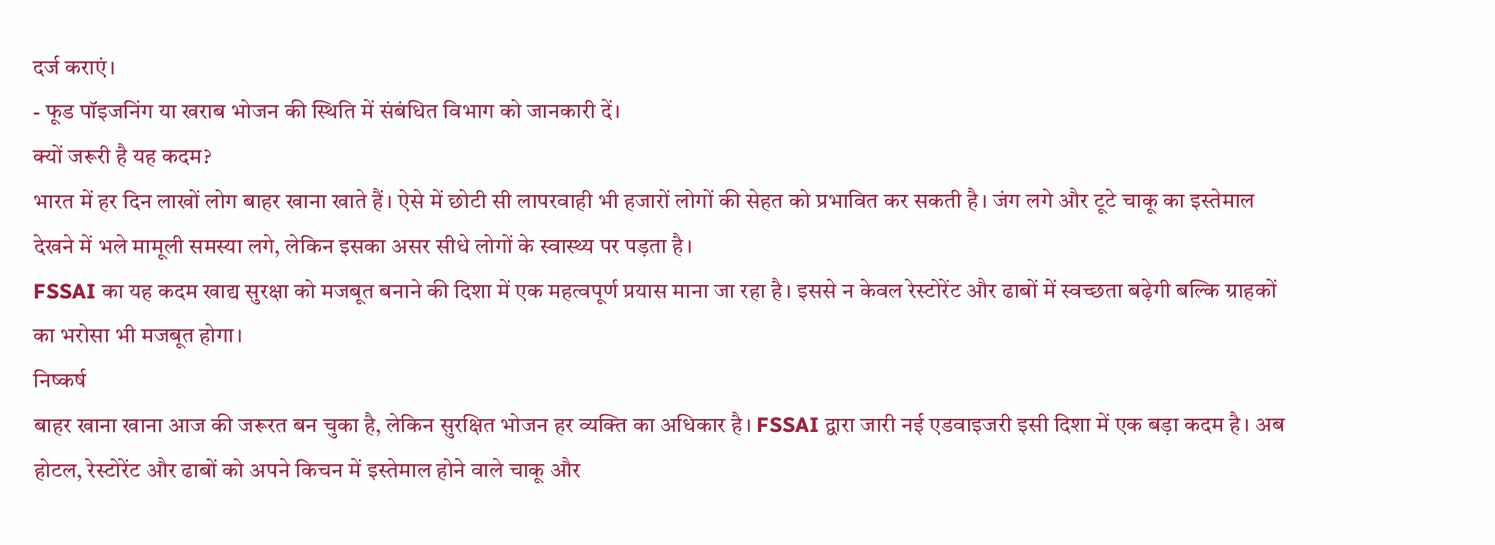दर्ज कराएं।
- फूड पॉइजनिंग या खराब भोजन की स्थिति में संबंधित विभाग को जानकारी दें।
क्यों जरूरी है यह कदम?
भारत में हर दिन लाखों लोग बाहर खाना खाते हैं। ऐसे में छोटी सी लापरवाही भी हजारों लोगों की सेहत को प्रभावित कर सकती है। जंग लगे और टूटे चाकू का इस्तेमाल देखने में भले मामूली समस्या लगे, लेकिन इसका असर सीधे लोगों के स्वास्थ्य पर पड़ता है।
FSSAI का यह कदम खाद्य सुरक्षा को मजबूत बनाने की दिशा में एक महत्वपूर्ण प्रयास माना जा रहा है। इससे न केवल रेस्टोरेंट और ढाबों में स्वच्छता बढ़ेगी बल्कि ग्राहकों का भरोसा भी मजबूत होगा।
निष्कर्ष
बाहर खाना खाना आज की जरूरत बन चुका है, लेकिन सुरक्षित भोजन हर व्यक्ति का अधिकार है। FSSAI द्वारा जारी नई एडवाइजरी इसी दिशा में एक बड़ा कदम है। अब होटल, रेस्टोरेंट और ढाबों को अपने किचन में इस्तेमाल होने वाले चाकू और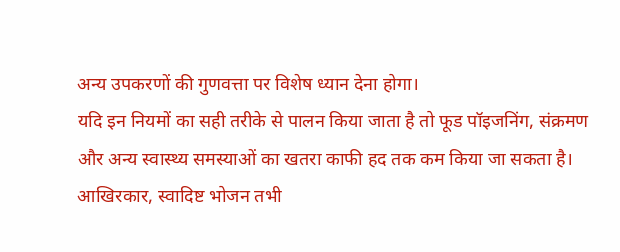अन्य उपकरणों की गुणवत्ता पर विशेष ध्यान देना होगा।
यदि इन नियमों का सही तरीके से पालन किया जाता है तो फूड पॉइजनिंग, संक्रमण और अन्य स्वास्थ्य समस्याओं का खतरा काफी हद तक कम किया जा सकता है। आखिरकार, स्वादिष्ट भोजन तभी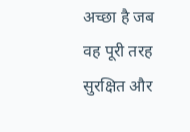अच्छा है जब वह पूरी तरह सुरक्षित और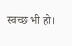स्वच्छ भी हो।